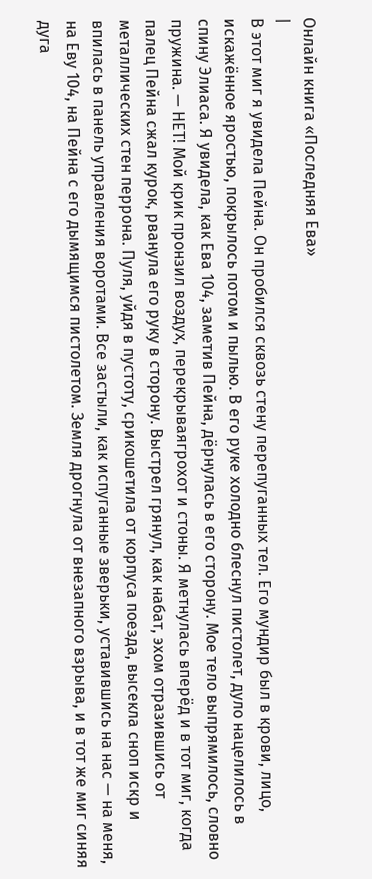Онлайн книга «Последняя Ева»
|
В этот миг я увидела Пейна. Он пробился сквозь стену перепуганных тел. Его мундир был в крови, лицо, искажённое яростью, покрылось потом и пылью. В его руке холодно блеснул пистолет, дуло нацелилось в спину Элиаса. Я увидела, как Ева 104, заметив Пейна, дёрнулась в его сторону. Мое тело выпрямилось, словно пружина. — НЕТ! Мой крик пронзил воздух, перекрываягрохот и стоны. Я метнулась вперёд и в тот миг, когда палец Пейна сжал курок, рванула его руку в сторону. Выстрел грянул, как набат, эхом отразившись от металлических стен перрона. Пуля, уйдя в пустоту, срикошетила от корпуса поезда, высекла сноп искр и впилась в панель управления воротами. Все застыли, как испуганные зверьки, уставившись на нас — на меня, на Еву 104, на Пейна с его дымящимся пистолетом. Земля дрогнула от внезапного взрыва, и в тот же миг синяя дуга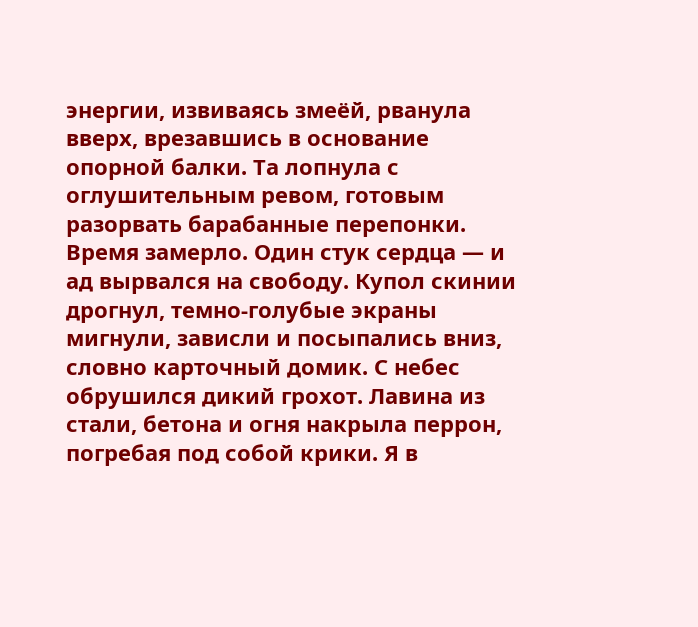энергии, извиваясь змеёй, рванула вверх, врезавшись в основание опорной балки. Та лопнула с оглушительным ревом, готовым разорвать барабанные перепонки. Время замерло. Один стук сердца — и ад вырвался на свободу. Купол скинии дрогнул, темно-голубые экраны мигнули, зависли и посыпались вниз, словно карточный домик. С небес обрушился дикий грохот. Лавина из стали, бетона и огня накрыла перрон, погребая под собой крики. Я в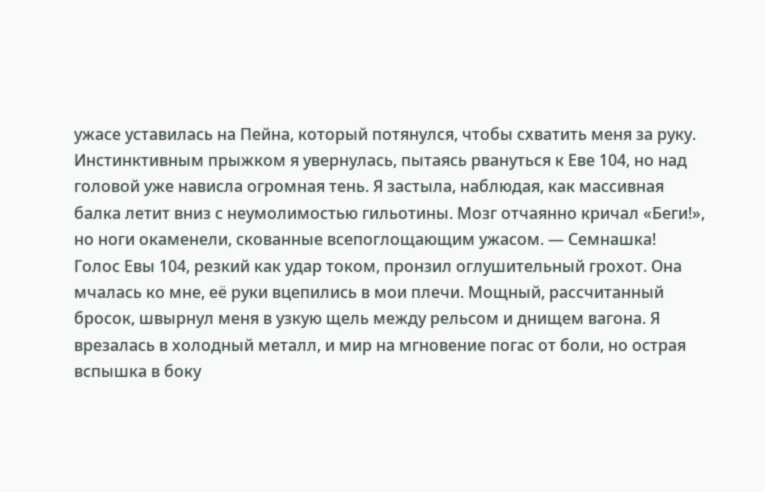ужасе уставилась на Пейна, который потянулся, чтобы схватить меня за руку. Инстинктивным прыжком я увернулась, пытаясь рвануться к Еве 104, но над головой уже нависла огромная тень. Я застыла, наблюдая, как массивная балка летит вниз с неумолимостью гильотины. Мозг отчаянно кричал «Беги!», но ноги окаменели, скованные всепоглощающим ужасом. — Семнашка! Голос Евы 104, резкий как удар током, пронзил оглушительный грохот. Она мчалась ко мне, её руки вцепились в мои плечи. Мощный, рассчитанный бросок, швырнул меня в узкую щель между рельсом и днищем вагона. Я врезалась в холодный металл, и мир на мгновение погас от боли, но острая вспышка в боку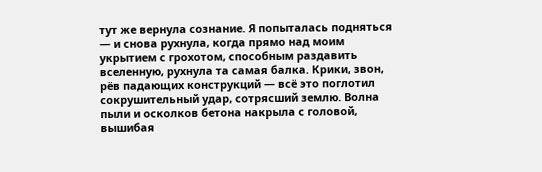тут же вернула сознание. Я попыталась подняться — и снова рухнула, когда прямо над моим укрытием с грохотом, способным раздавить вселенную, рухнула та самая балка. Крики, звон, рёв падающих конструкций — всё это поглотил сокрушительный удар, сотрясший землю. Волна пыли и осколков бетона накрыла с головой, вышибая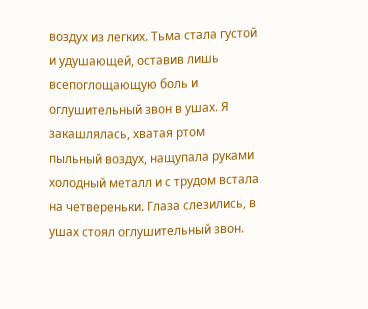воздух из легких. Тьма стала густой и удушающей, оставив лишь всепоглощающую боль и оглушительный звон в ушах. Я закашлялась, хватая ртом пыльный воздух, нащупала руками холодный металл и с трудом встала на четвереньки. Глаза слезились, в ушах стоял оглушительный звон.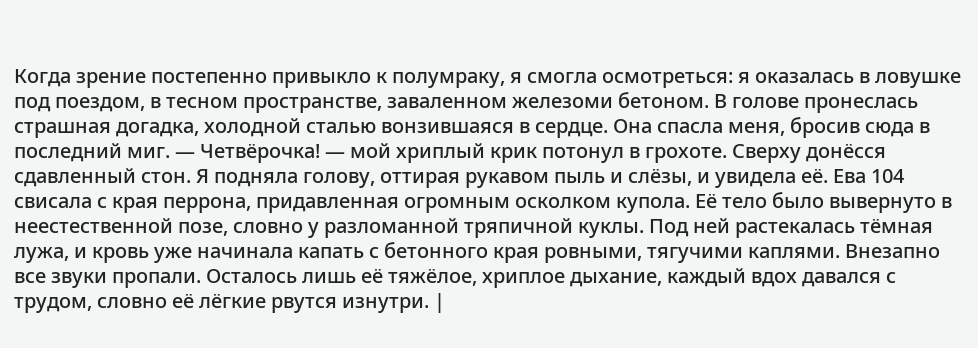Когда зрение постепенно привыкло к полумраку, я смогла осмотреться: я оказалась в ловушке под поездом, в тесном пространстве, заваленном железоми бетоном. В голове пронеслась страшная догадка, холодной сталью вонзившаяся в сердце. Она спасла меня, бросив сюда в последний миг. — Четвёрочка! — мой хриплый крик потонул в грохоте. Сверху донёсся сдавленный стон. Я подняла голову, оттирая рукавом пыль и слёзы, и увидела её. Ева 104 свисала с края перрона, придавленная огромным осколком купола. Её тело было вывернуто в неестественной позе, словно у разломанной тряпичной куклы. Под ней растекалась тёмная лужа, и кровь уже начинала капать с бетонного края ровными, тягучими каплями. Внезапно все звуки пропали. Осталось лишь её тяжёлое, хриплое дыхание, каждый вдох давался с трудом, словно её лёгкие рвутся изнутри. |